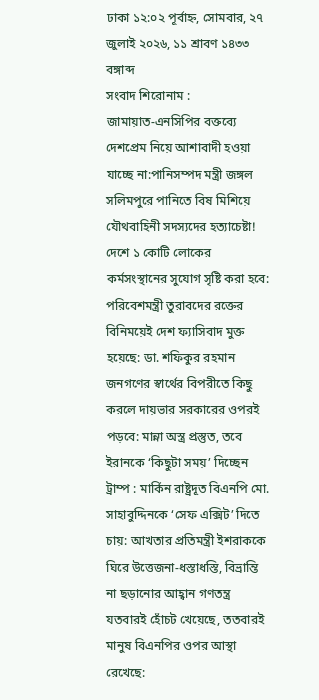ঢাকা ১২:০২ পূর্বাহ্ন, সোমবার, ২৭ জুলাই ২০২৬, ১১ শ্রাবণ ১৪৩৩ বঙ্গাব্দ
সংবাদ শিরোনাম :
জামায়াত-এনসিপির বক্তব্যে দেশপ্রেম নিয়ে আশাবাদী হওয়া যাচ্ছে না:পানিসম্পদ মন্ত্রী জঙ্গল সলিমপুরে পানিতে বিষ মিশিয়ে যৌথবাহিনী সদস্যদের হত্যাচেষ্টা! দেশে ১ কোটি লোকের কর্মসংস্থানের সুযোগ সৃষ্টি করা হবে: পরিবেশমন্ত্রী তুরাবদের রক্তের বিনিময়েই দেশ ফ্যাসিবাদ মুক্ত হয়েছে: ডা. শফিকুর রহমান জনগণের স্বার্থের বিপরীতে কিছু করলে দায়ভার সরকারের ওপরই পড়বে: মান্না অস্ত্র প্রস্তুত, তবে ইরানকে ‘কিছুটা সময়’ দিচ্ছেন ট্রাম্প : মার্কিন রাষ্ট্রদূত বিএনপি মো. সাহাবুদ্দিনকে ‘সেফ এক্সিট’ দিতে চায়: আখতার প্রতিমন্ত্রী ইশরাককে ঘিরে উত্তেজনা-ধস্তাধস্তি, বিভ্রান্তি না ছড়ানোর আহ্বান গণতন্ত্র যতবারই হোঁচট খেয়েছে, ততবারই মানুষ বিএনপির ওপর আস্থা রেখেছে: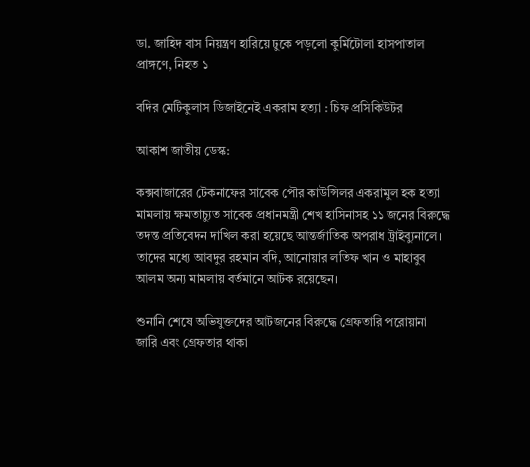ডা. জাহিদ বাস নিয়ন্ত্রণ হারিয়ে ঢুকে পড়লো কুর্মিটোলা হাসপাতাল প্রাঙ্গণে, নিহত ১

বদির মেটিকুলাস ডিজাইনেই একরাম হত্যা : চিফ প্রসিকিউটর

আকাশ জাতীয় ডেস্ক:

কক্সবাজারের টেকনাফের সাবেক পৌর কাউন্সিলর একরামুল হক হত্যা মামলায় ক্ষমতাচ্যুত সাবেক প্রধানমন্ত্রী শেখ হাসিনাসহ ১১ জনের বিরুদ্ধে তদন্ত প্রতিবেদন দাখিল করা হয়েছে আন্তর্জাতিক অপরাধ ট্রাইব্যুনালে। তাদের মধ্যে আবদুর রহমান বদি, আনোয়ার লতিফ খান ও মাহাবুব আলম অন্য মামলায় বর্তমানে আটক রয়েছেন।

শুনানি শেষে অভিযুক্তদের আটজনের বিরুদ্ধে গ্রেফতারি পরোয়ানা জারি এবং গ্রেফতার থাকা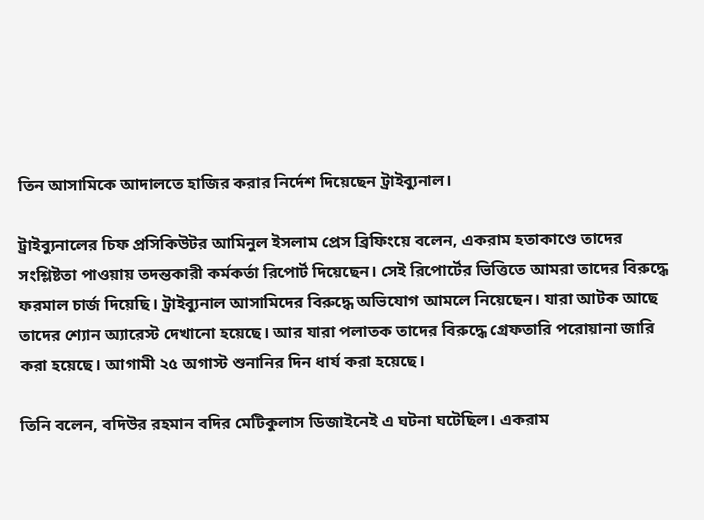তিন আসামিকে আদালতে হাজির করার নির্দেশ দিয়েছেন ট্রাইব্যুনাল।

ট্রাইব্যুনালের চিফ প্রসিকিউটর আমিনুল ইসলাম প্রেস ব্রিফিংয়ে বলেন, একরাম হতাকাণ্ডে তাদের সংশ্লিষ্টতা পাওয়ায় তদন্তকারী কর্মকর্তা রিপোর্ট দিয়েছেন। সেই রিপোর্টের ভিত্তিতে আমরা তাদের বিরুদ্ধে ফরমাল চার্জ দিয়েছি। ট্রাইব্যুনাল আসামিদের বিরুদ্ধে অভিযোগ আমলে নিয়েছেন। যারা আটক আছে তাদের শ্যোন অ্যারেস্ট দেখানো হয়েছে। আর যারা পলাতক তাদের বিরুদ্ধে গ্রেফতারি পরোয়ানা জারি করা হয়েছে। আগামী ২৫ অগাস্ট শুনানির দিন ধার্য করা হয়েছে।

তিনি বলেন, বদিউর রহমান বদির মেটিকুলাস ডিজাইনেই এ ঘটনা ঘটেছিল। একরাম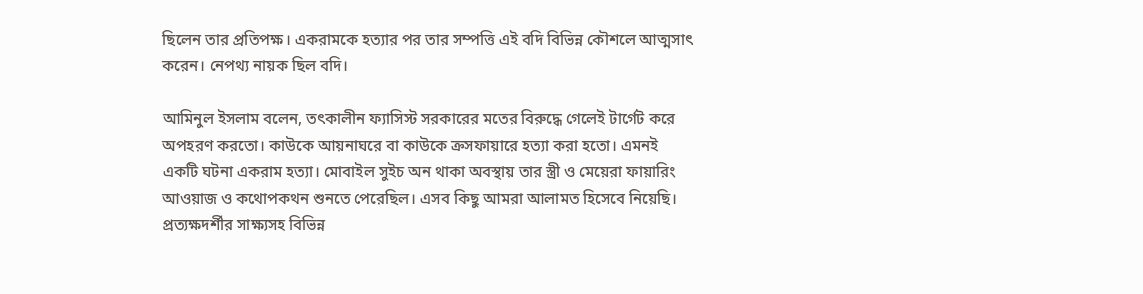ছিলেন তার প্রতিপক্ষ। একরামকে হত্যার পর তার সম্পত্তি এই বদি বিভিন্ন কৌশলে আত্মসাৎ করেন। নেপথ্য নায়ক ছিল বদি।

আমিনুল ইসলাম বলেন, তৎকালীন ফ্যাসিস্ট সরকারের মতের বিরুদ্ধে গেলেই টার্গেট করে অপহরণ করতো। কাউকে আয়নাঘরে বা কাউকে ক্রসফায়ারে হত্যা করা হতো। এমনই একটি ঘটনা একরাম হত্যা। মোবাইল সুইচ অন থাকা অবস্থায় তার স্ত্রী ও মেয়েরা ফায়ারিং আওয়াজ ও কথোপকথন শুনতে পেরেছিল। এসব কিছু আমরা আলামত হিসেবে নিয়েছি। প্রত্যক্ষদর্শীর সাক্ষ্যসহ বিভিন্ন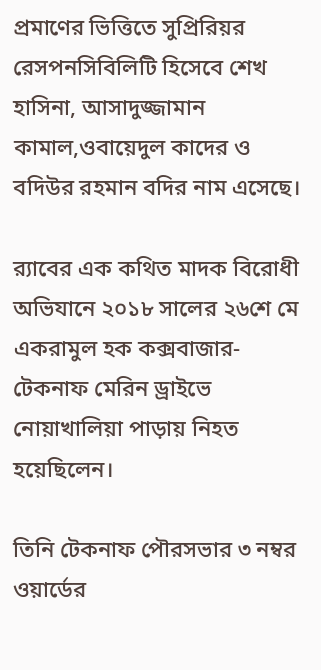প্রমাণের ভিত্তিতে সুপ্রিরিয়র রেসপনসিবিলিটি হিসেবে শেখ হাসিনা, আসাদুজ্জামান কামাল,ওবায়েদুল কাদের ও বদিউর রহমান বদির নাম এসেছে।

র‍্যাবের এক কথিত মাদক বিরোধী অভিযানে ২০১৮ সালের ২৬শে মে একরামুল হক কক্সবাজার-টেকনাফ মেরিন ড্রাইভে নোয়াখালিয়া পাড়ায় নিহত হয়েছিলেন।

তিনি টেকনাফ পৌরসভার ৩ নম্বর ওয়ার্ডের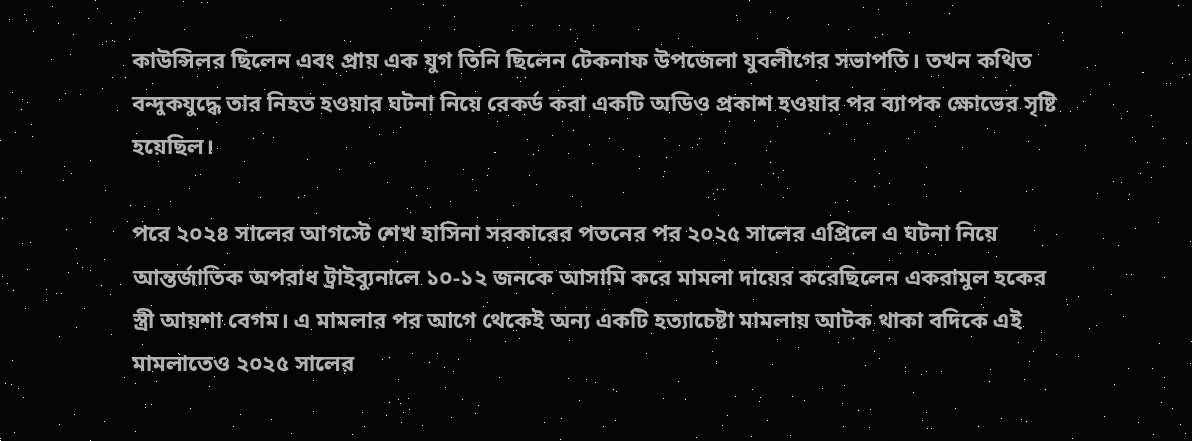কাউন্সিলর ছিলেন এবং প্রায় এক যুগ তিনি ছিলেন টেকনাফ উপজেলা যুবলীগের সভাপতি। তখন কথিত বন্দুকযুদ্ধে তার নিহত হওয়ার ঘটনা নিয়ে রেকর্ড করা একটি অডিও প্রকাশ হওয়ার পর ব্যাপক ক্ষোভের সৃষ্টি হয়েছিল।

পরে ২০২৪ সালের আগস্টে শেখ হাসিনা সরকারের পতনের পর ২০২৫ সালের এপ্রিলে এ ঘটনা নিয়ে আন্তর্জাতিক অপরাধ ট্রাইব্যুনালে ১০-১২ জনকে আসামি করে মামলা দায়ের করেছিলেন একরামুল হকের স্ত্রী আয়শা বেগম। এ মামলার পর আগে থেকেই অন্য একটি হত্যাচেষ্টা মামলায় আটক থাকা বদিকে এই মামলাতেও ২০২৫ সালের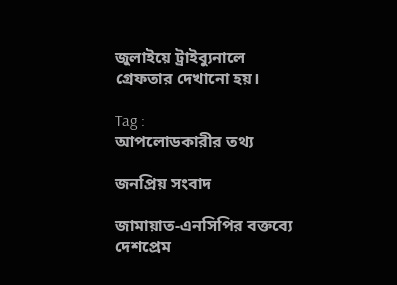জুলাইয়ে ট্রাইব্যুনালে গ্রেফতার দেখানো হয়।

Tag :
আপলোডকারীর তথ্য

জনপ্রিয় সংবাদ

জামায়াত-এনসিপির বক্তব্যে দেশপ্রেম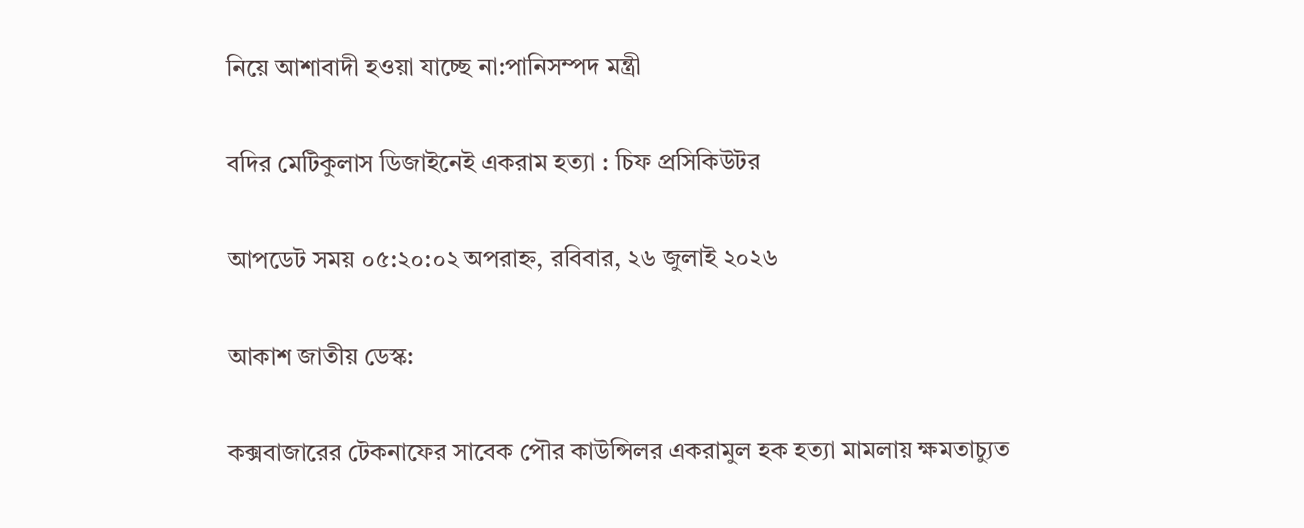নিয়ে আশাবাদী হওয়া যাচ্ছে না:পানিসম্পদ মন্ত্রী

বদির মেটিকুলাস ডিজাইনেই একরাম হত্যা : চিফ প্রসিকিউটর

আপডেট সময় ০৫:২০:০২ অপরাহ্ন, রবিবার, ২৬ জুলাই ২০২৬

আকাশ জাতীয় ডেস্ক:

কক্সবাজারের টেকনাফের সাবেক পৌর কাউন্সিলর একরামুল হক হত্যা মামলায় ক্ষমতাচ্যুত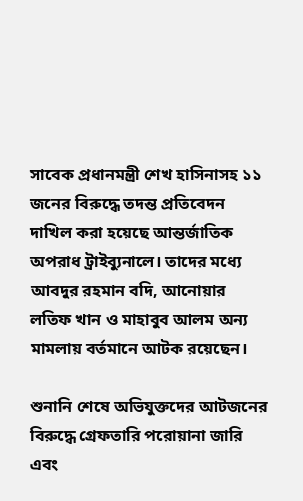সাবেক প্রধানমন্ত্রী শেখ হাসিনাসহ ১১ জনের বিরুদ্ধে তদন্ত প্রতিবেদন দাখিল করা হয়েছে আন্তর্জাতিক অপরাধ ট্রাইব্যুনালে। তাদের মধ্যে আবদুর রহমান বদি, আনোয়ার লতিফ খান ও মাহাবুব আলম অন্য মামলায় বর্তমানে আটক রয়েছেন।

শুনানি শেষে অভিযুক্তদের আটজনের বিরুদ্ধে গ্রেফতারি পরোয়ানা জারি এবং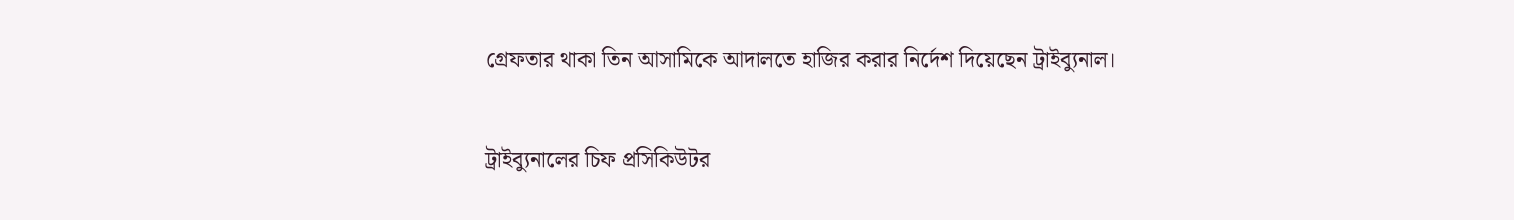গ্রেফতার থাকা তিন আসামিকে আদালতে হাজির করার নির্দেশ দিয়েছেন ট্রাইব্যুনাল।

ট্রাইব্যুনালের চিফ প্রসিকিউটর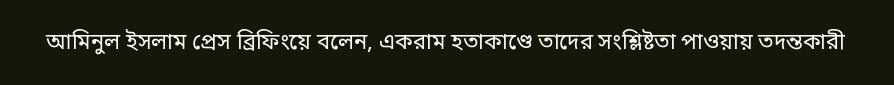আমিনুল ইসলাম প্রেস ব্রিফিংয়ে বলেন, একরাম হতাকাণ্ডে তাদের সংশ্লিষ্টতা পাওয়ায় তদন্তকারী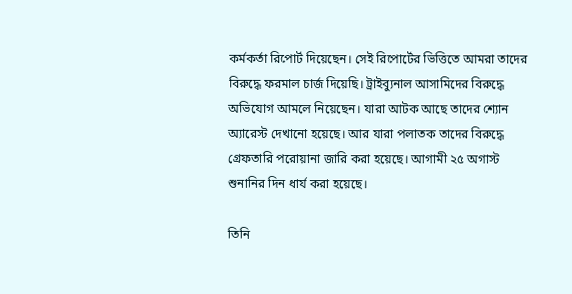কর্মকর্তা রিপোর্ট দিয়েছেন। সেই রিপোর্টের ভিত্তিতে আমরা তাদের বিরুদ্ধে ফরমাল চার্জ দিয়েছি। ট্রাইব্যুনাল আসামিদের বিরুদ্ধে অভিযোগ আমলে নিয়েছেন। যারা আটক আছে তাদের শ্যোন অ্যারেস্ট দেখানো হয়েছে। আর যারা পলাতক তাদের বিরুদ্ধে গ্রেফতারি পরোয়ানা জারি করা হয়েছে। আগামী ২৫ অগাস্ট শুনানির দিন ধার্য করা হয়েছে।

তিনি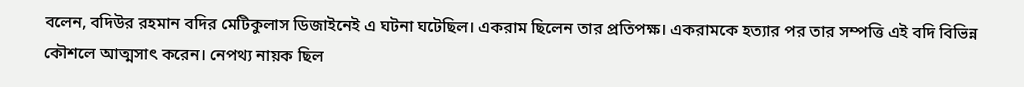বলেন, বদিউর রহমান বদির মেটিকুলাস ডিজাইনেই এ ঘটনা ঘটেছিল। একরাম ছিলেন তার প্রতিপক্ষ। একরামকে হত্যার পর তার সম্পত্তি এই বদি বিভিন্ন কৌশলে আত্মসাৎ করেন। নেপথ্য নায়ক ছিল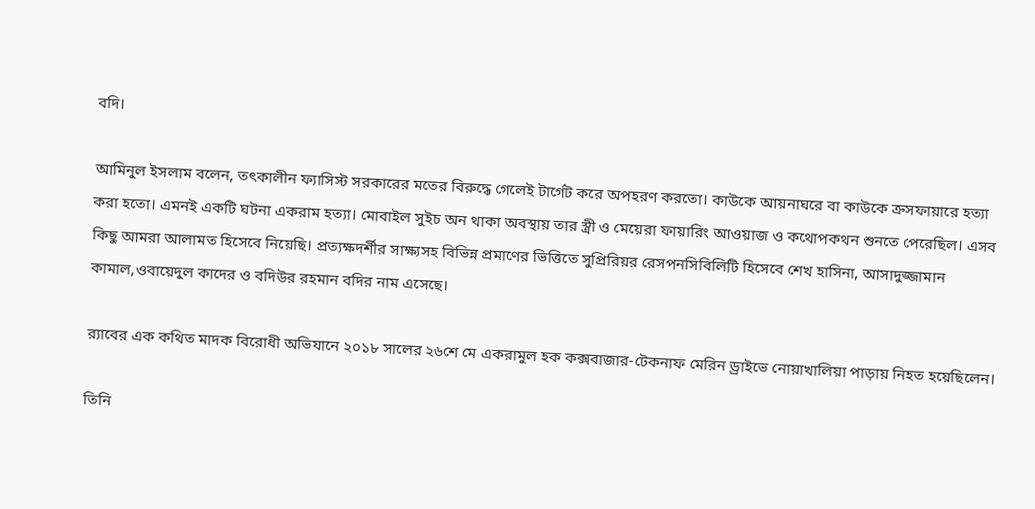বদি।

আমিনুল ইসলাম বলেন, তৎকালীন ফ্যাসিস্ট সরকারের মতের বিরুদ্ধে গেলেই টার্গেট করে অপহরণ করতো। কাউকে আয়নাঘরে বা কাউকে ক্রসফায়ারে হত্যা করা হতো। এমনই একটি ঘটনা একরাম হত্যা। মোবাইল সুইচ অন থাকা অবস্থায় তার স্ত্রী ও মেয়েরা ফায়ারিং আওয়াজ ও কথোপকথন শুনতে পেরেছিল। এসব কিছু আমরা আলামত হিসেবে নিয়েছি। প্রত্যক্ষদর্শীর সাক্ষ্যসহ বিভিন্ন প্রমাণের ভিত্তিতে সুপ্রিরিয়র রেসপনসিবিলিটি হিসেবে শেখ হাসিনা, আসাদুজ্জামান কামাল,ওবায়েদুল কাদের ও বদিউর রহমান বদির নাম এসেছে।

র‍্যাবের এক কথিত মাদক বিরোধী অভিযানে ২০১৮ সালের ২৬শে মে একরামুল হক কক্সবাজার-টেকনাফ মেরিন ড্রাইভে নোয়াখালিয়া পাড়ায় নিহত হয়েছিলেন।

তিনি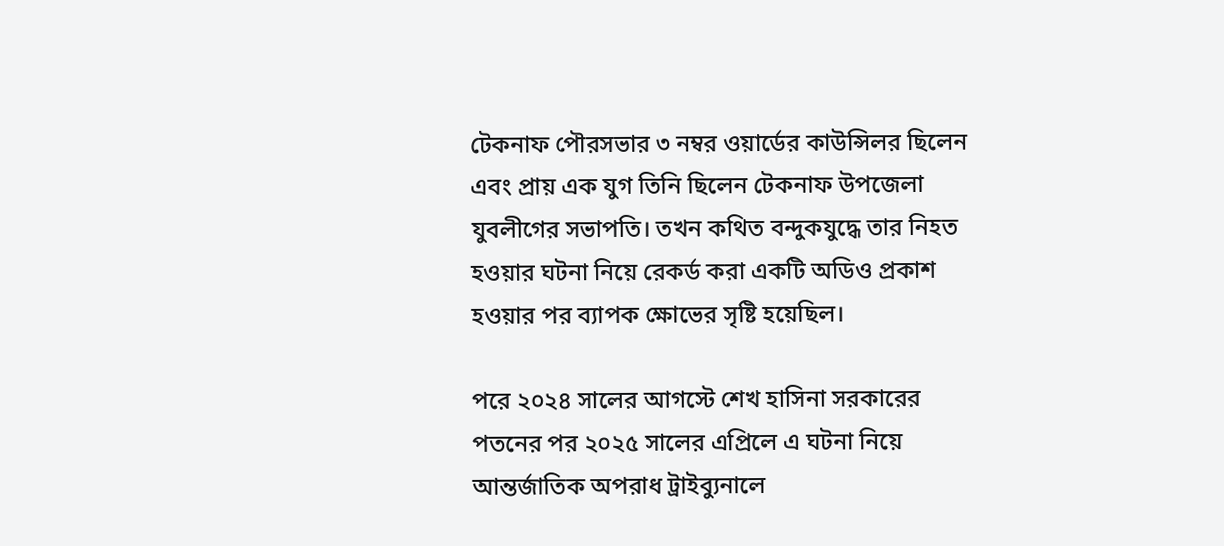টেকনাফ পৌরসভার ৩ নম্বর ওয়ার্ডের কাউন্সিলর ছিলেন এবং প্রায় এক যুগ তিনি ছিলেন টেকনাফ উপজেলা যুবলীগের সভাপতি। তখন কথিত বন্দুকযুদ্ধে তার নিহত হওয়ার ঘটনা নিয়ে রেকর্ড করা একটি অডিও প্রকাশ হওয়ার পর ব্যাপক ক্ষোভের সৃষ্টি হয়েছিল।

পরে ২০২৪ সালের আগস্টে শেখ হাসিনা সরকারের পতনের পর ২০২৫ সালের এপ্রিলে এ ঘটনা নিয়ে আন্তর্জাতিক অপরাধ ট্রাইব্যুনালে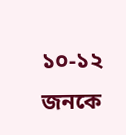১০-১২ জনকে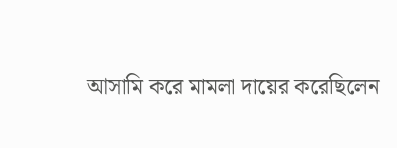আসামি করে মামলা দায়ের করেছিলেন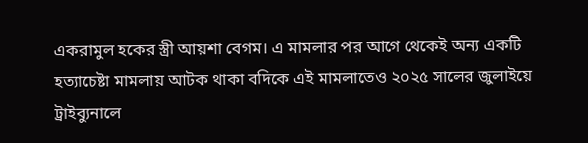একরামুল হকের স্ত্রী আয়শা বেগম। এ মামলার পর আগে থেকেই অন্য একটি হত্যাচেষ্টা মামলায় আটক থাকা বদিকে এই মামলাতেও ২০২৫ সালের জুলাইয়ে ট্রাইব্যুনালে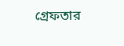গ্রেফতার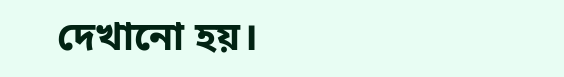দেখানো হয়।